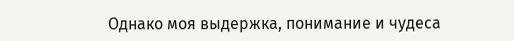Однако моя выдержка, понимание и чудеса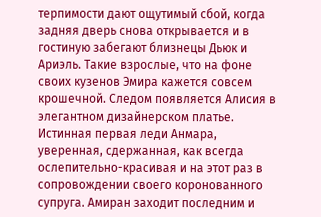терпимости дают ощутимый сбой, когда задняя дверь снова открывается и в гостиную забегают близнецы Дьюк и Ариэль. Такие взрослые, что на фоне своих кузенов Эмира кажется совсем крошечной. Следом появляется Алисия в элегантном дизайнерском платье. Истинная первая леди Анмара, уверенная, сдержанная, как всегда ослепительно-красивая и на этот раз в сопровождении своего коронованного супруга. Амиран заходит последним и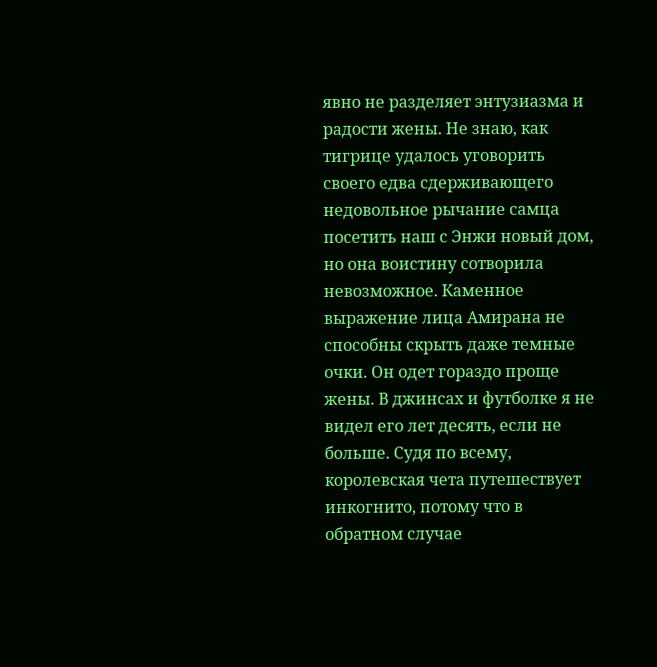явно не разделяет энтузиазма и радости жены. Не знаю, как тигрице удалось уговорить своего едва сдерживающего недовольное рычание самца посетить наш с Энжи новый дом, но она воистину сотворила невозможное. Каменное выражение лица Амирана не способны скрыть даже темные очки. Он одет гораздо проще жены. В джинсах и футболке я не видел его лет десять, если не больше. Судя по всему, королевская чета путешествует инкогнито, потому что в обратном случае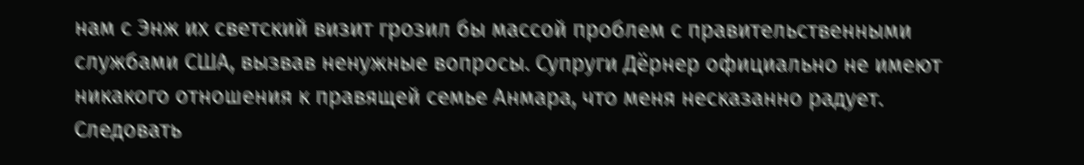нам с Энж их светский визит грозил бы массой проблем с правительственными службами США, вызвав ненужные вопросы. Супруги Дёрнер официально не имеют никакого отношения к правящей семье Анмара, что меня несказанно радует. Следовать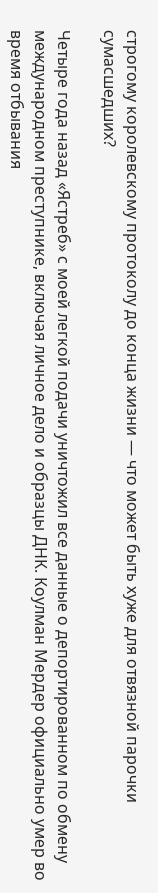строгому королевскому протоколу до конца жизни — что может быть хуже для отвязной парочки сумасшедших?

Четыре года назад «Ястреб» с моей легкой подачи уничтожил все данные о депортированном по обмену международном преступнике, включая личное дело и образцы ДНК. Коулман Мердер официально умер во время отбывания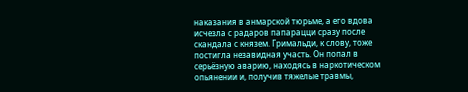наказания в анмарской тюрьме, а его вдова исчезла с радаров папарацци сразу после скандала с князем. Гримальди, к слову, тоже постигла незавидная участь. Он попал в серьёзную аварию, находясь в наркотическом опьянении и, получив тяжелые травмы,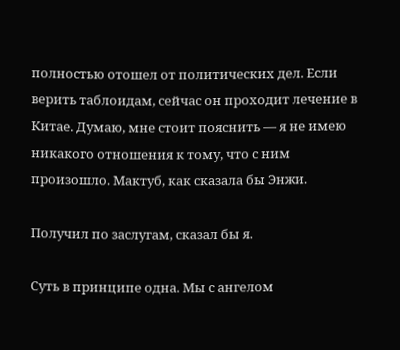полностью отошел от политических дел. Если верить таблоидам, сейчас он проходит лечение в Китае. Думаю, мне стоит пояснить — я не имею никакого отношения к тому, что с ним произошло. Мактуб, как сказала бы Энжи.

Получил по заслугам, сказал бы я.

Суть в принципе одна. Мы с ангелом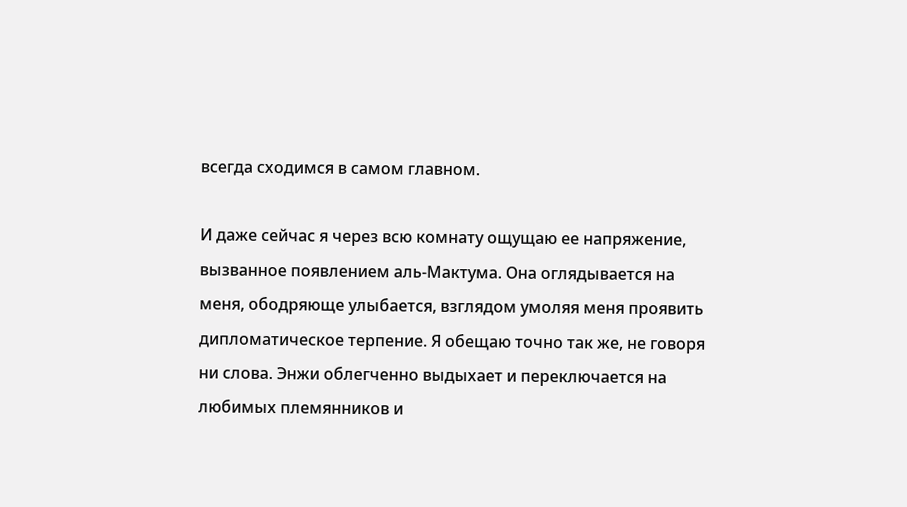всегда сходимся в самом главном.

И даже сейчас я через всю комнату ощущаю ее напряжение, вызванное появлением аль-Мактума. Она оглядывается на меня, ободряюще улыбается, взглядом умоляя меня проявить дипломатическое терпение. Я обещаю точно так же, не говоря ни слова. Энжи облегченно выдыхает и переключается на любимых племянников и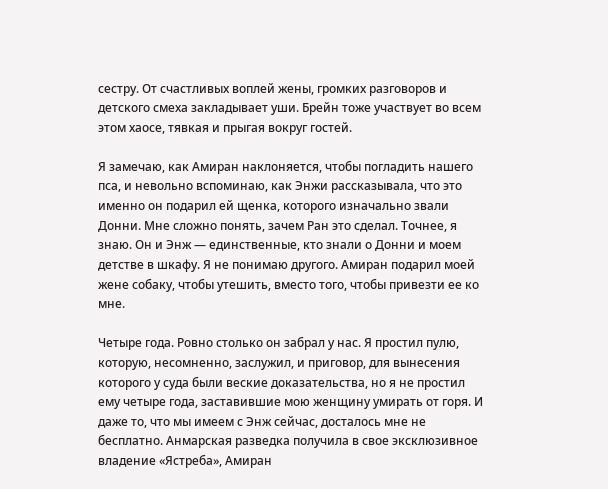сестру. От счастливых воплей жены, громких разговоров и детского смеха закладывает уши. Брейн тоже участвует во всем этом хаосе, тявкая и прыгая вокруг гостей.

Я замечаю, как Амиран наклоняется, чтобы погладить нашего пса, и невольно вспоминаю, как Энжи рассказывала, что это именно он подарил ей щенка, которого изначально звали Донни. Мне сложно понять, зачем Ран это сделал. Точнее, я знаю. Он и Энж — единственные, кто знали о Донни и моем детстве в шкафу. Я не понимаю другого. Амиран подарил моей жене собаку, чтобы утешить, вместо того, чтобы привезти ее ко мне.

Четыре года. Ровно столько он забрал у нас. Я простил пулю, которую, несомненно, заслужил, и приговор, для вынесения которого у суда были веские доказательства, но я не простил ему четыре года, заставившие мою женщину умирать от горя. И даже то, что мы имеем с Энж сейчас, досталось мне не бесплатно. Анмарская разведка получила в свое эксклюзивное владение «Ястреба», Амиран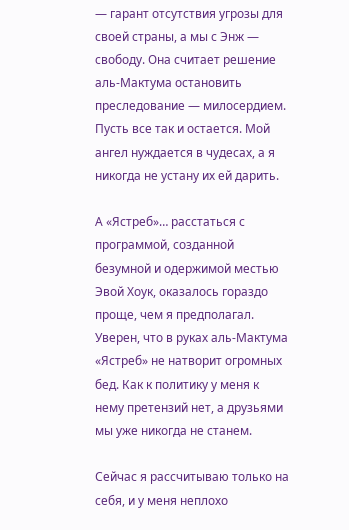— гарант отсутствия угрозы для своей страны, а мы с Энж — свободу. Она считает решение аль-Мактума остановить преследование — милосердием. Пусть все так и остается. Мой ангел нуждается в чудесах, а я никогда не устану их ей дарить.

А «Ястреб»… расстаться с программой, созданной безумной и одержимой местью Эвой Хоук, оказалось гораздо проще, чем я предполагал. Уверен, что в руках аль-Мактума «Ястреб» не натворит огромных бед. Как к политику у меня к нему претензий нет, а друзьями мы уже никогда не станем.

Сейчас я рассчитываю только на себя, и у меня неплохо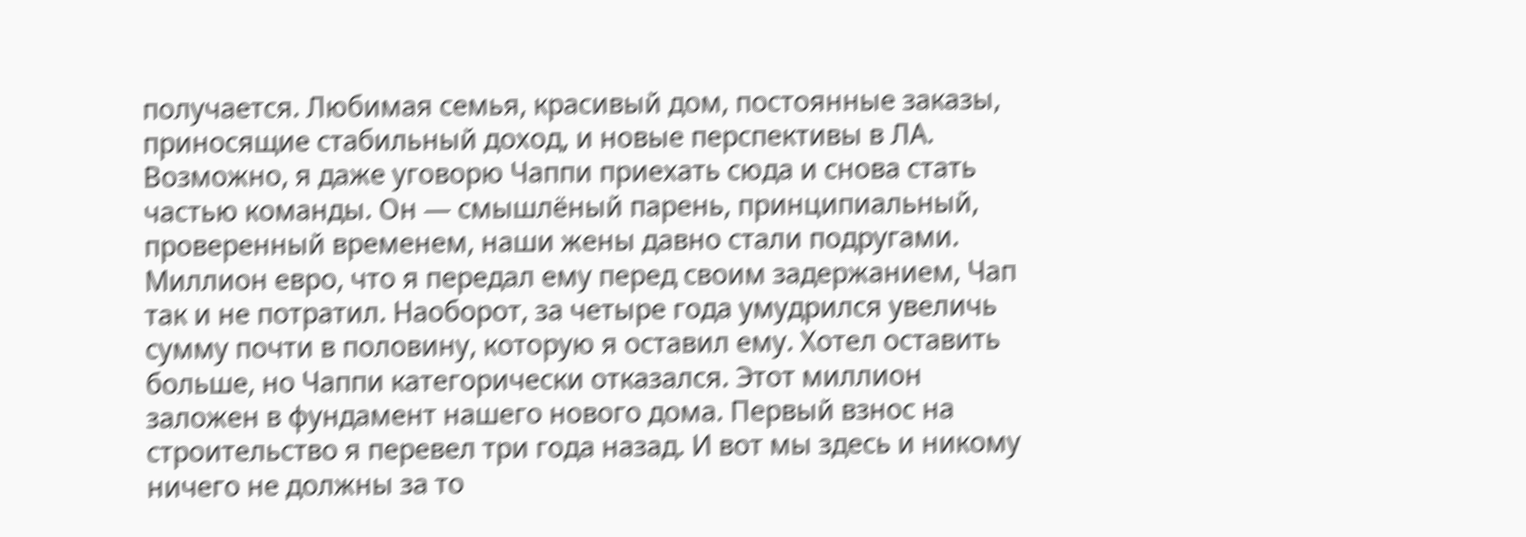получается. Любимая семья, красивый дом, постоянные заказы, приносящие стабильный доход, и новые перспективы в ЛА. Возможно, я даже уговорю Чаппи приехать сюда и снова стать частью команды. Он — смышлёный парень, принципиальный, проверенный временем, наши жены давно стали подругами. Миллион евро, что я передал ему перед своим задержанием, Чап так и не потратил. Наоборот, за четыре года умудрился увеличь сумму почти в половину, которую я оставил ему. Хотел оставить больше, но Чаппи категорически отказался. Этот миллион заложен в фундамент нашего нового дома. Первый взнос на строительство я перевел три года назад. И вот мы здесь и никому ничего не должны за то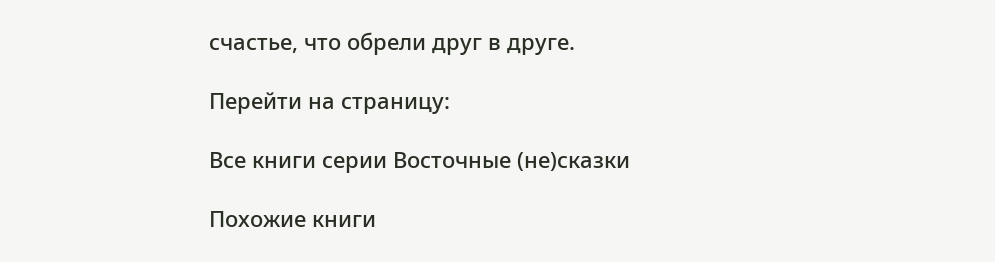счастье, что обрели друг в друге.

Перейти на страницу:

Все книги серии Восточные (не)сказки

Похожие книги